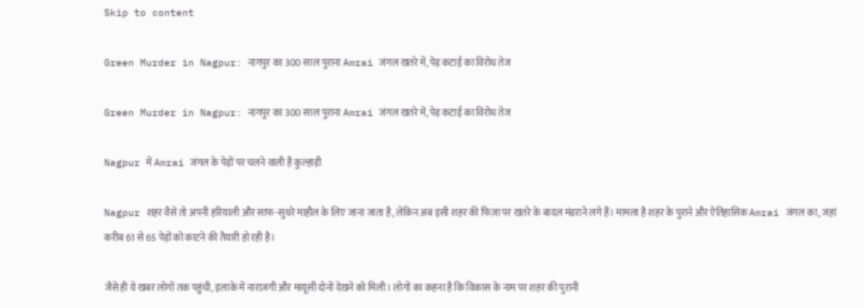Skip to content

Green Murder in Nagpur: नागपुर का 300 साल पुराना Amrai जंगल खतरे में, पेड़ कटाई का विरोध तेज

Green Murder in Nagpur: नागपुर का 300 साल पुराना Amrai जंगल खतरे में, पेड़ कटाई का विरोध तेज

Nagpur में Amrai जंगल के पेड़ों पर चलने वाली है कुल्हाड़ी

Nagpur शहर वैसे तो अपनी हरियाली और साफ-सुथरे माहौल के लिए जाना जाता है, लेकिन अब इसी शहर की फिज़ा पर खतरे के बादल मंडराने लगे हैं। मामला है शहर के पुराने और ऐतिहासिक Amrai जंगल का, जहां करीब 61 से 65 पेड़ों को काटने की तैयारी हो रही है।

जैसे ही ये खबर लोगों तक पहुंची, इलाके में नाराज़गी और मायूसी दोनों देखने को मिली। लोगों का कहना है कि विकास के नाम पर शहर की पुरानी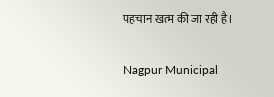पहचान खत्म की जा रही है।

Nagpur Municipal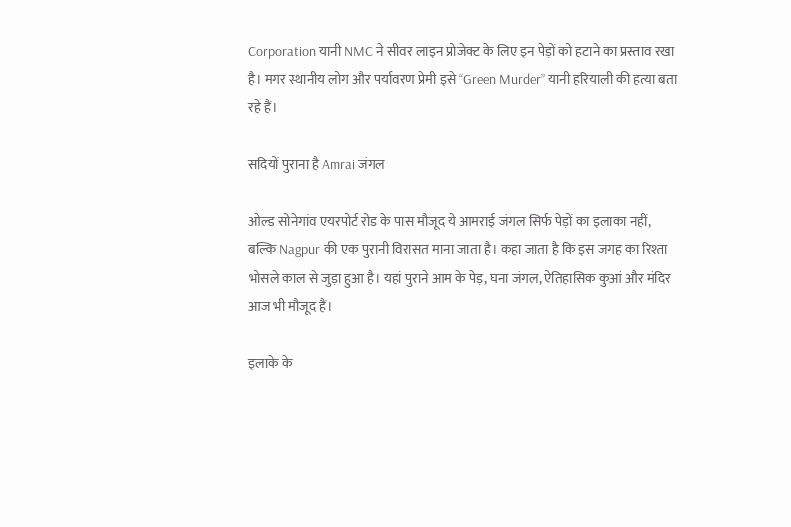Corporation यानी NMC ने सीवर लाइन प्रोजेक्ट के लिए इन पेड़ों को हटाने का प्रस्ताव रखा है। मगर स्थानीय लोग और पर्यावरण प्रेमी इसे “Green Murder” यानी हरियाली की हत्या बता रहे हैं।

सदियों पुराना है Amrai जंगल

ओल्ड सोनेगांव एयरपोर्ट रोड के पास मौजूद ये आमराई जंगल सिर्फ पेड़ों का इलाका नहीं, बल्कि Nagpur की एक पुरानी विरासत माना जाता है। कहा जाता है कि इस जगह का रिश्ता भोसले काल से जुड़ा हुआ है। यहां पुराने आम के पेड़, घना जंगल, ऐतिहासिक कुआं और मंदिर आज भी मौजूद हैं।

इलाके के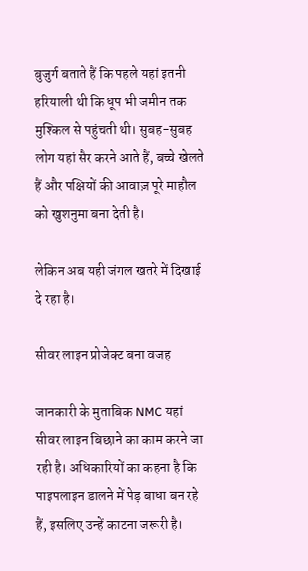बुजुर्ग बताते हैं कि पहले यहां इतनी हरियाली थी कि धूप भी जमीन तक मुश्किल से पहुंचती थी। सुबह-सुबह लोग यहां सैर करने आते हैं, बच्चे खेलते हैं और पक्षियों की आवाज़ पूरे माहौल को खुशनुमा बना देती है।

लेकिन अब यही जंगल खतरे में दिखाई दे रहा है।

सीवर लाइन प्रोजेक्ट बना वजह

जानकारी के मुताबिक NMC यहां सीवर लाइन बिछाने का काम करने जा रही है। अधिकारियों का कहना है कि पाइपलाइन डालने में पेड़ बाधा बन रहे हैं, इसलिए उन्हें काटना जरूरी है।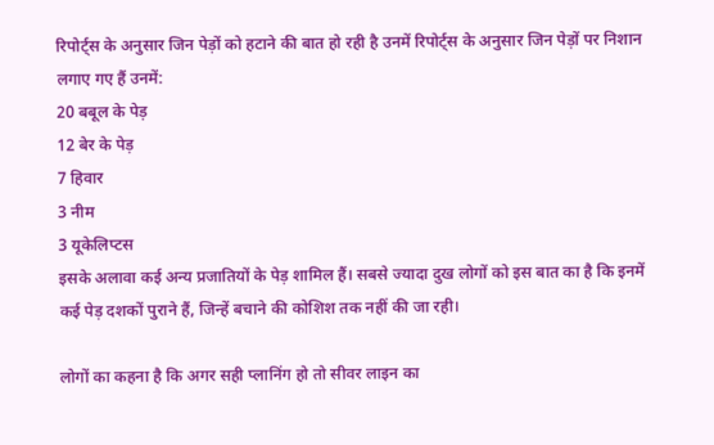रिपोर्ट्स के अनुसार जिन पेड़ों को हटाने की बात हो रही है उनमें रिपोर्ट्स के अनुसार जिन पेड़ों पर निशान लगाए गए हैं उनमें:
20 बबूल के पेड़
12 बेर के पेड़
7 हिवार
3 नीम
3 यूकेलिप्टस
इसके अलावा कई अन्य प्रजातियों के पेड़ शामिल हैं। सबसे ज्यादा दुख लोगों को इस बात का है कि इनमें कई पेड़ दशकों पुराने हैं, जिन्हें बचाने की कोशिश तक नहीं की जा रही।

लोगों का कहना है कि अगर सही प्लानिंग हो तो सीवर लाइन का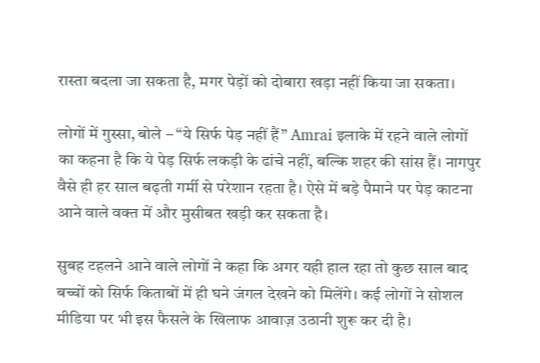रास्ता बदला जा सकता है, मगर पेड़ों को दोबारा खड़ा नहीं किया जा सकता।

लोगों में गुस्सा, बोले – “ये सिर्फ पेड़ नहीं हैं” Amrai इलाके में रहने वाले लोगों का कहना है कि ये पेड़ सिर्फ लकड़ी के ढांचे नहीं, बल्कि शहर की सांस हैं। नागपुर वैसे ही हर साल बढ़ती गर्मी से परेशान रहता है। ऐसे में बड़े पैमाने पर पेड़ काटना आने वाले वक्त में और मुसीबत खड़ी कर सकता है।

सुबह टहलने आने वाले लोगों ने कहा कि अगर यही हाल रहा तो कुछ साल बाद बच्चों को सिर्फ किताबों में ही घने जंगल देखने को मिलेंगे। कई लोगों ने सोशल मीडिया पर भी इस फैसले के खिलाफ आवाज़ उठानी शुरू कर दी है।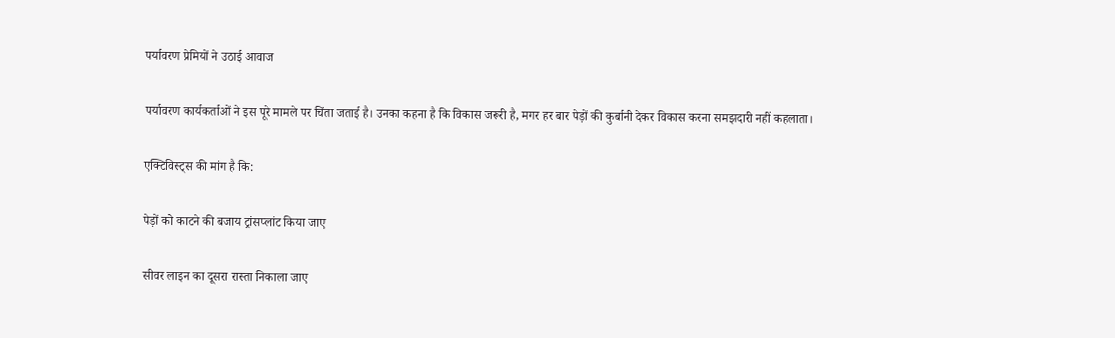पर्यावरण प्रेमियों ने उठाई आवाज

पर्यावरण कार्यकर्ताओं ने इस पूरे मामले पर चिंता जताई है। उनका कहना है कि विकास जरूरी है, मगर हर बार पेड़ों की कुर्बानी देकर विकास करना समझदारी नहीं कहलाता।

एक्टिविस्ट्स की मांग है कि:

पेड़ों को काटने की बजाय ट्रांसप्लांट किया जाए

सीवर लाइन का दूसरा रास्ता निकाला जाए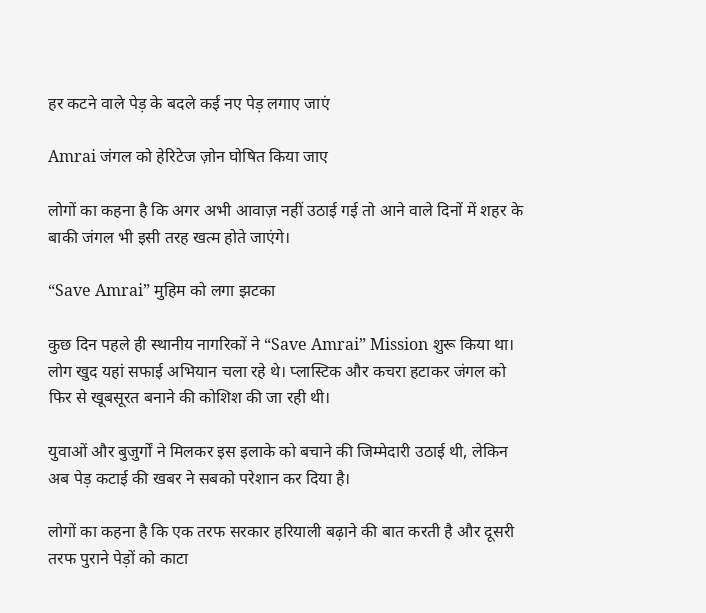हर कटने वाले पेड़ के बदले कई नए पेड़ लगाए जाएं

Amrai जंगल को हेरिटेज ज़ोन घोषित किया जाए

लोगों का कहना है कि अगर अभी आवाज़ नहीं उठाई गई तो आने वाले दिनों में शहर के बाकी जंगल भी इसी तरह खत्म होते जाएंगे।

“Save Amrai” मुहिम को लगा झटका

कुछ दिन पहले ही स्थानीय नागरिकों ने “Save Amrai” Mission शुरू किया था। लोग खुद यहां सफाई अभियान चला रहे थे। प्लास्टिक और कचरा हटाकर जंगल को फिर से खूबसूरत बनाने की कोशिश की जा रही थी।

युवाओं और बुजुर्गों ने मिलकर इस इलाके को बचाने की जिम्मेदारी उठाई थी, लेकिन अब पेड़ कटाई की खबर ने सबको परेशान कर दिया है।

लोगों का कहना है कि एक तरफ सरकार हरियाली बढ़ाने की बात करती है और दूसरी तरफ पुराने पेड़ों को काटा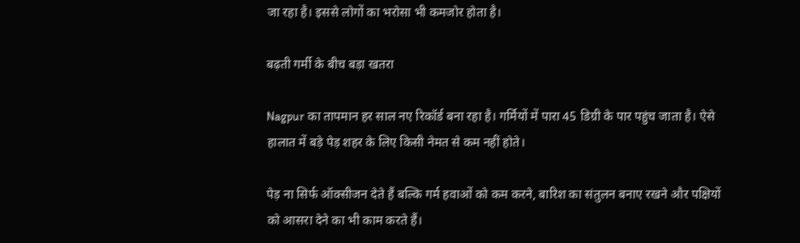जा रहा है। इससे लोगों का भरोसा भी कमजोर होता है।

बढ़ती गर्मी के बीच बड़ा खतरा

Nagpur का तापमान हर साल नए रिकॉर्ड बना रहा है। गर्मियों में पारा 45 डिग्री के पार पहुंच जाता है। ऐसे हालात में बड़े पेड़ शहर के लिए किसी नेमत से कम नहीं होते।

पेड़ ना सिर्फ ऑक्सीजन देते हैं बल्कि गर्म हवाओं को कम करने, बारिश का संतुलन बनाए रखने और पक्षियों को आसरा देने का भी काम करते हैं।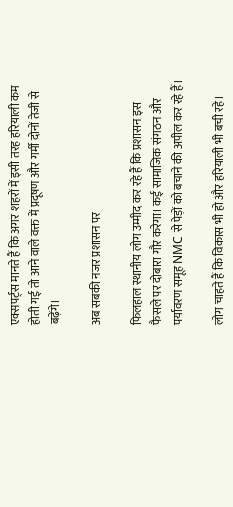एक्सपर्ट्स मानते हैं कि अगर शहरों में इसी तरह हरियाली कम होती गई तो आने वाले वक्त में प्रदूषण और गर्मी दोनों तेजी से बढ़ेंगे।

अब सबकी नजर प्रशासन पर

फिलहाल स्थानीय लोग उम्मीद कर रहे हैं कि प्रशासन इस फैसले पर दोबारा गौर करेगा। कई सामाजिक संगठन और पर्यावरण समूह NMC से पेड़ों को बचाने की अपील कर रहे हैं।

लोग चाहते हैं कि विकास भी हो और हरियाली भी बची रहे।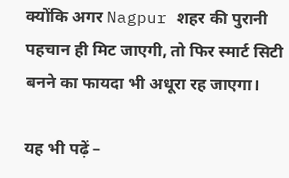क्योंकि अगर Nagpur शहर की पुरानी पहचान ही मिट जाएगी, तो फिर स्मार्ट सिटी बनने का फायदा भी अधूरा रह जाएगा।

यह भी पढ़ें –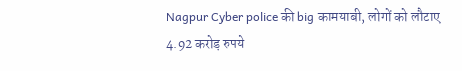Nagpur Cyber police की big कामयाबी, लोगों को लौटाए 4.92 करोड़ रुपये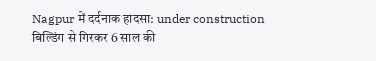Nagpur में दर्दनाक हादसा: under construction बिल्डिंग से गिरकर 6 साल की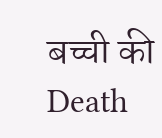बच्ची की Death